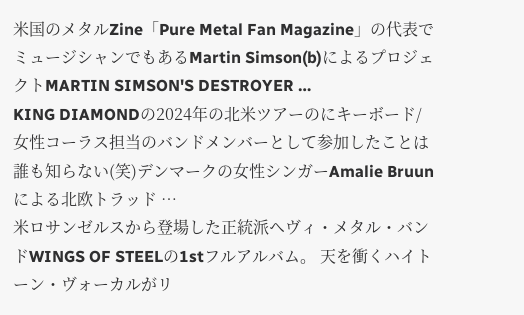米国のメタルZine「Pure Metal Fan Magazine」の代表でミュージシャンでもあるMartin Simson(b)によるプロジェクトMARTIN SIMSON'S DESTROYER …
KING DIAMONDの2024年の北米ツアーのにキーボード/女性コーラス担当のバンドメンバーとして参加したことは誰も知らない(笑)デンマークの女性シンガーAmalie Bruunによる北欧トラッド …
米ロサンゼルスから登場した正統派ヘヴィ・メタル・バンドWINGS OF STEELの1stフルアルバム。 天を衝くハイトーン・ヴォーカルがリ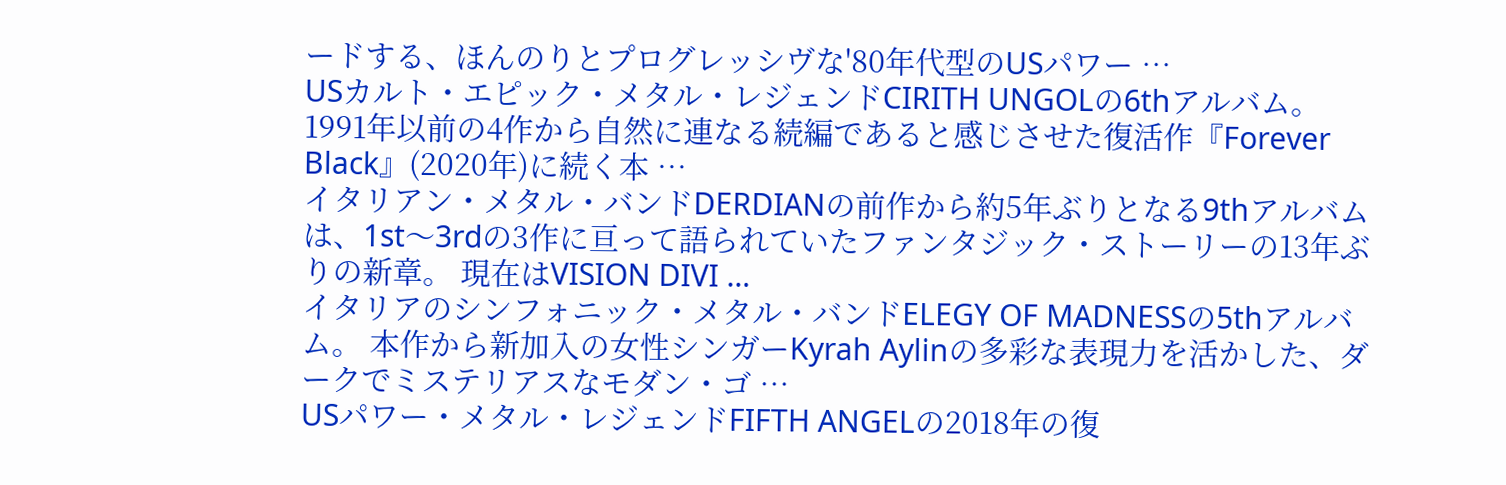ードする、ほんのりとプログレッシヴな'80年代型のUSパワー …
USカルト・エピック・メタル・レジェンドCIRITH UNGOLの6thアルバム。 1991年以前の4作から自然に連なる続編であると感じさせた復活作『Forever Black』(2020年)に続く本 …
イタリアン・メタル・バンドDERDIANの前作から約5年ぶりとなる9thアルバムは、1st〜3rdの3作に亘って語られていたファンタジック・ストーリーの13年ぶりの新章。 現在はVISION DIVI …
イタリアのシンフォニック・メタル・バンドELEGY OF MADNESSの5thアルバム。 本作から新加入の女性シンガーKyrah Aylinの多彩な表現力を活かした、ダークでミステリアスなモダン・ゴ …
USパワー・メタル・レジェンドFIFTH ANGELの2018年の復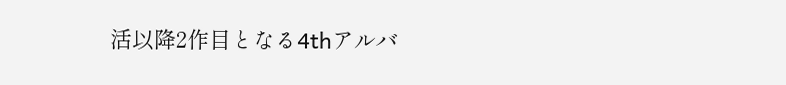活以降2作目となる4thアルバ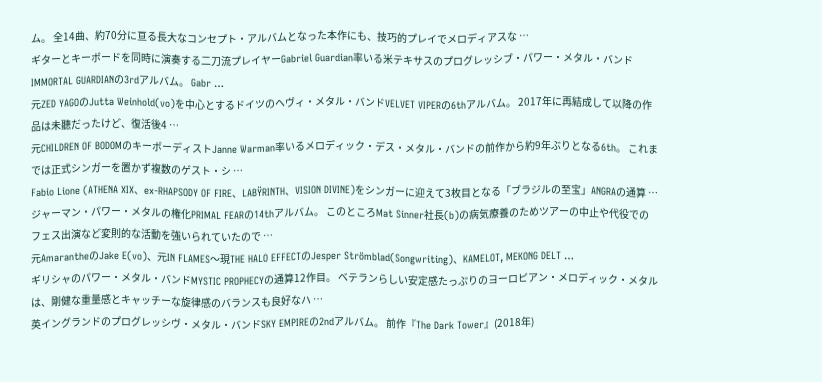ム。 全14曲、約70分に亘る長大なコンセプト・アルバムとなった本作にも、技巧的プレイでメロディアスな …
ギターとキーボードを同時に演奏する二刀流プレイヤーGabriel Guardian率いる米テキサスのプログレッシブ・パワー・メタル・バンドIMMORTAL GUARDIANの3rdアルバム。 Gabr …
元ZED YAGOのJutta Weinhold(vo)を中心とするドイツのヘヴィ・メタル・バンドVELVET VIPERの6thアルバム。 2017年に再結成して以降の作品は未聽だったけど、復活後4 …
元CHILDREN OF BODOMのキーボーディストJanne Warman率いるメロディック・デス・メタル・バンドの前作から約9年ぶりとなる6th。 これまでは正式シンガーを置かず複数のゲスト・シ …
Fabio Lione (ATHENA XIX、ex-RHAPSODY OF FIRE、LABŸRINTH、VISION DIVINE)をシンガーに迎えて3枚目となる「ブラジルの至宝」ANGRAの通算 …
ジャーマン・パワー・メタルの権化PRIMAL FEARの14thアルバム。 このところMat Sinner社長(b)の病気療養のためツアーの中止や代役でのフェス出演など変則的な活動を強いられていたので …
元AmarantheのJake E(vo)、元IN FLAMES〜現THE HALO EFFECTのJesper Strömblad(Songwriting)、KAMELOT, MEKONG DELT …
ギリシャのパワー・メタル・バンドMYSTIC PROPHECYの通算12作目。 ベテランらしい安定感たっぷりのヨーロピアン・メロディック・メタルは、剛健な重量感とキャッチーな旋律感のバランスも良好なハ …
英イングランドのプログレッシヴ・メタル・バンドSKY EMPIREの2ndアルバム。 前作『The Dark Tower』(2018年)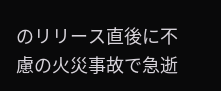のリリース直後に不慮の火災事故で急逝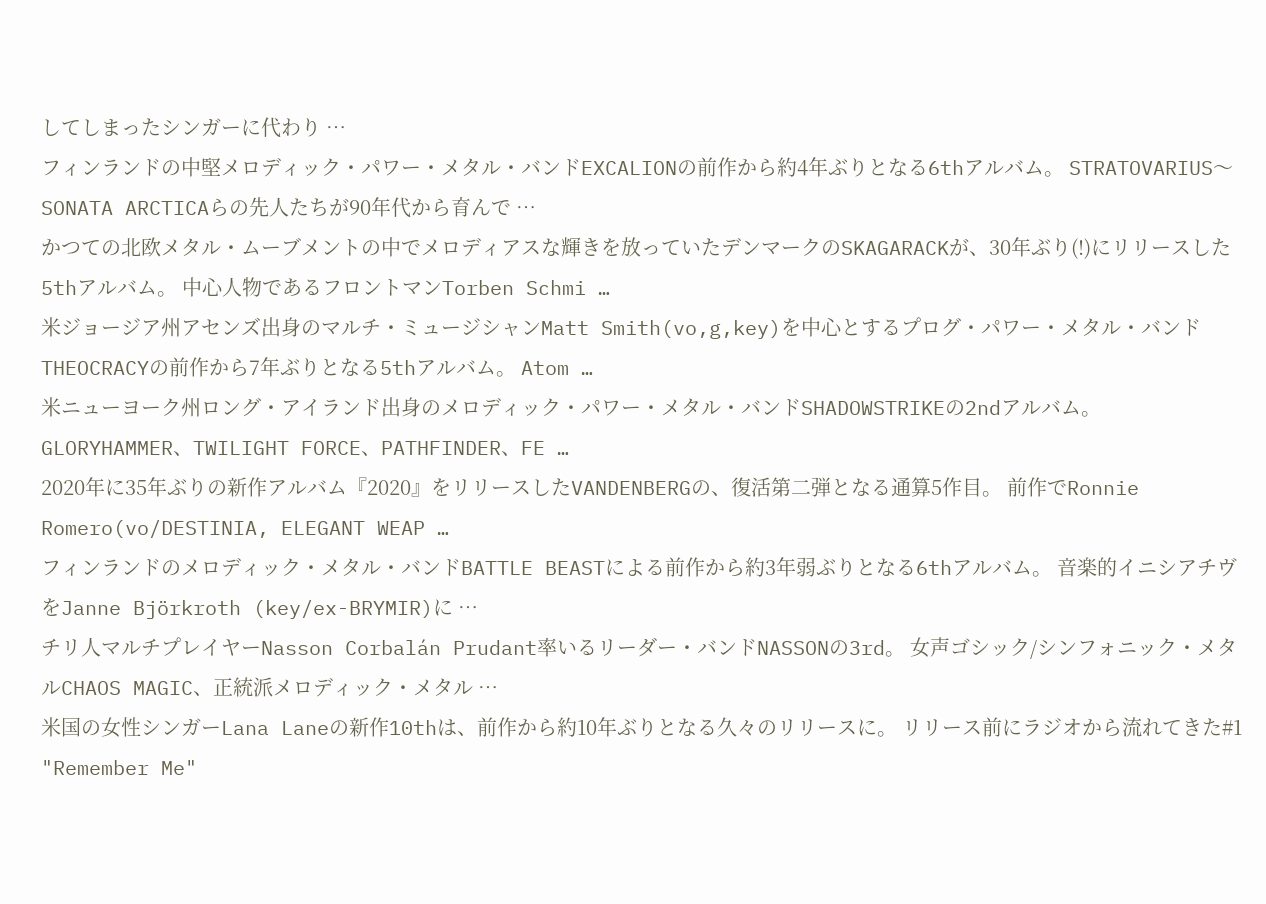してしまったシンガーに代わり …
フィンランドの中堅メロディック・パワー・メタル・バンドEXCALIONの前作から約4年ぶりとなる6thアルバム。 STRATOVARIUS〜SONATA ARCTICAらの先人たちが90年代から育んで …
かつての北欧メタル・ムーブメントの中でメロディアスな輝きを放っていたデンマークのSKAGARACKが、30年ぶり(!)にリリースした5thアルバム。 中心人物であるフロントマンTorben Schmi …
米ジョージア州アセンズ出身のマルチ・ミュージシャンMatt Smith(vo,g,key)を中心とするプログ・パワー・メタル・バンドTHEOCRACYの前作から7年ぶりとなる5thアルバム。 Atom …
米ニューヨーク州ロング・アイランド出身のメロディック・パワー・メタル・バンドSHADOWSTRIKEの2ndアルバム。 GLORYHAMMER、TWILIGHT FORCE、PATHFINDER、FE …
2020年に35年ぶりの新作アルバム『2020』をリリースしたVANDENBERGの、復活第二弾となる通算5作目。 前作でRonnie Romero(vo/DESTINIA, ELEGANT WEAP …
フィンランドのメロディック・メタル・バンドBATTLE BEASTによる前作から約3年弱ぶりとなる6thアルバム。 音楽的イニシアチヴをJanne Björkroth (key/ex-BRYMIR)に …
チリ人マルチプレイヤーNasson Corbalán Prudant率いるリーダー・バンドNASSONの3rd。 女声ゴシック/シンフォニック・メタルCHAOS MAGIC、正統派メロディック・メタル …
米国の女性シンガーLana Laneの新作10thは、前作から約10年ぶりとなる久々のリリースに。 リリース前にラジオから流れてきた#1 "Remember Me"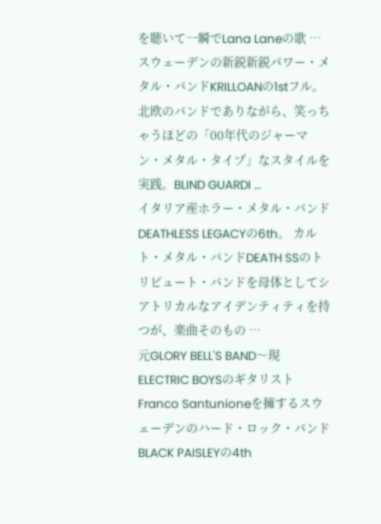を聴いて一瞬でLana Laneの歌 …
スウェーデンの新鋭新鋭パワー・メタル・バンドKRILLOANの1stフル。 北欧のバンドでありながら、笑っちゃうほどの「00年代のジャーマン・メタル・タイプ」なスタイルを実践。BLIND GUARDI …
イタリア産ホラー・メタル・バンドDEATHLESS LEGACYの6th。 カルト・メタル・バンドDEATH SSのトリビュート・バンドを母体としてシアトリカルなアイデンティティを持つが、楽曲そのもの …
元GLORY BELL'S BAND〜現ELECTRIC BOYSのギタリストFranco Santunioneを擁するスウェーデンのハード・ロック・バンドBLACK PAISLEYの4th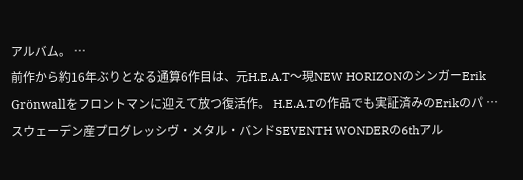アルバム。 …
前作から約16年ぶりとなる通算6作目は、元H.E.A.T〜現NEW HORIZONのシンガーErik Grönwallをフロントマンに迎えて放つ復活作。 H.E.A.Tの作品でも実証済みのErikのパ …
スウェーデン産プログレッシヴ・メタル・バンドSEVENTH WONDERの6thアル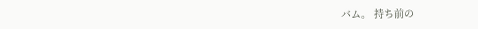バム。 持ち前の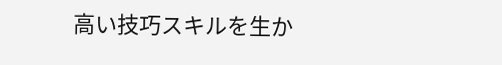高い技巧スキルを生か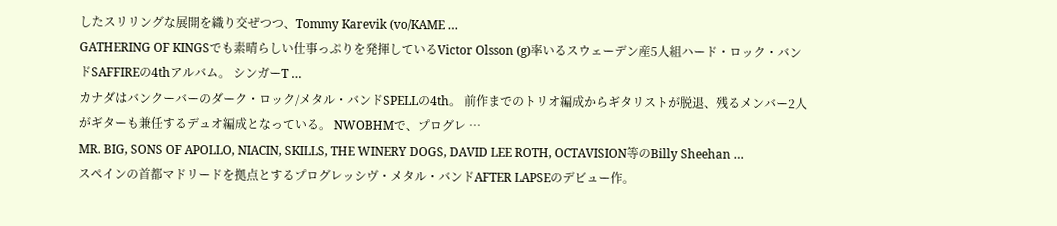したスリリングな展開を織り交ぜつつ、Tommy Karevik (vo/KAME …
GATHERING OF KINGSでも素晴らしい仕事っぷりを発揮しているVictor Olsson (g)率いるスウェーデン産5人組ハード・ロック・バンドSAFFIREの4thアルバム。 シンガーT …
カナダはバンクーバーのダーク・ロック/メタル・バンドSPELLの4th。 前作までのトリオ編成からギタリストが脱退、残るメンバー2人がギターも兼任するデュオ編成となっている。 NWOBHMで、プログレ …
MR. BIG, SONS OF APOLLO, NIACIN, SKILLS, THE WINERY DOGS, DAVID LEE ROTH, OCTAVISION等のBilly Sheehan …
スペインの首都マドリードを拠点とするプログレッシヴ・メタル・バンドAFTER LAPSEのデビュー作。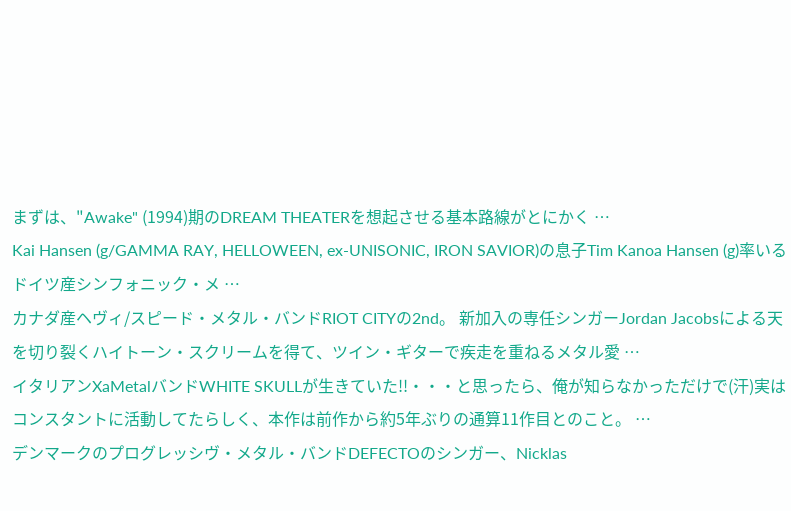まずは、"Awake" (1994)期のDREAM THEATERを想起させる基本路線がとにかく …
Kai Hansen (g/GAMMA RAY, HELLOWEEN, ex-UNISONIC, IRON SAVIOR)の息子Tim Kanoa Hansen (g)率いるドイツ産シンフォニック・メ …
カナダ産ヘヴィ/スピード・メタル・バンドRIOT CITYの2nd。 新加入の専任シンガーJordan Jacobsによる天を切り裂くハイトーン・スクリームを得て、ツイン・ギターで疾走を重ねるメタル愛 …
イタリアンXaMetalバンドWHITE SKULLが生きていた!!・・・と思ったら、俺が知らなかっただけで(汗)実はコンスタントに活動してたらしく、本作は前作から約5年ぶりの通算11作目とのこと。 …
デンマークのプログレッシヴ・メタル・バンドDEFECTOのシンガー、Nicklas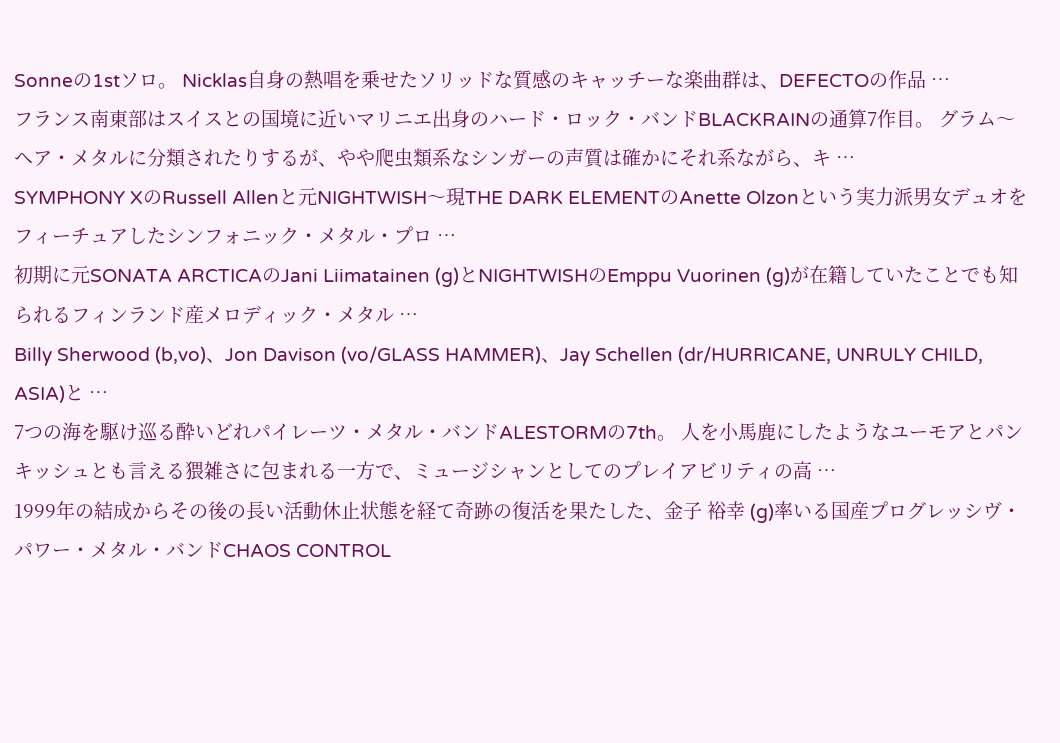Sonneの1stソロ。 Nicklas自身の熱唱を乗せたソリッドな質感のキャッチーな楽曲群は、DEFECTOの作品 …
フランス南東部はスイスとの国境に近いマリニエ出身のハード・ロック・バンドBLACKRAINの通算7作目。 グラム〜ヘア・メタルに分類されたりするが、やや爬虫類系なシンガーの声質は確かにそれ系ながら、キ …
SYMPHONY XのRussell Allenと元NIGHTWISH〜現THE DARK ELEMENTのAnette Olzonという実力派男女デュオをフィーチュアしたシンフォニック・メタル・プロ …
初期に元SONATA ARCTICAのJani Liimatainen (g)とNIGHTWISHのEmppu Vuorinen (g)が在籍していたことでも知られるフィンランド産メロディック・メタル …
Billy Sherwood (b,vo)、Jon Davison (vo/GLASS HAMMER)、Jay Schellen (dr/HURRICANE, UNRULY CHILD, ASIA)と …
7つの海を駆け巡る酔いどれパイレーツ・メタル・バンドALESTORMの7th。 人を小馬鹿にしたようなユーモアとパンキッシュとも言える猥雑さに包まれる一方で、ミュージシャンとしてのプレイアビリティの高 …
1999年の結成からその後の長い活動休止状態を経て奇跡の復活を果たした、金子 裕幸 (g)率いる国産プログレッシヴ・パワー・メタル・バンドCHAOS CONTROL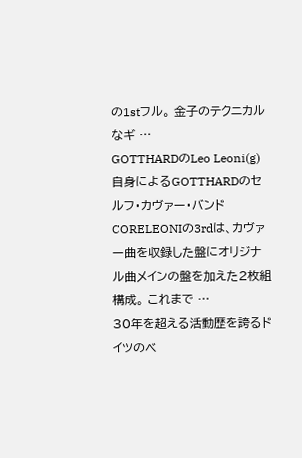の1stフル。 金子のテクニカルなギ …
GOTTHARDのLeo Leoni(g)自身によるGOTTHARDのセルフ・カヴァー・バンドCORELEONIの3rdは、カヴァー曲を収録した盤にオリジナル曲メインの盤を加えた2枚組構成。 これまで …
30年を超える活動歴を誇るドイツのベ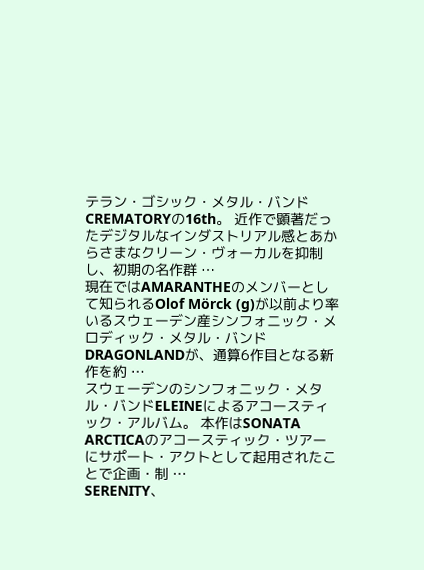テラン・ゴシック・メタル・バンドCREMATORYの16th。 近作で顕著だったデジタルなインダストリアル感とあからさまなクリーン・ヴォーカルを抑制し、初期の名作群 …
現在ではAMARANTHEのメンバーとして知られるOlof Mörck (g)が以前より率いるスウェーデン産シンフォニック・メロディック・メタル・バンドDRAGONLANDが、通算6作目となる新作を約 …
スウェーデンのシンフォニック・メタル・バンドELEINEによるアコースティック・アルバム。 本作はSONATA ARCTICAのアコースティック・ツアーにサポート・アクトとして起用されたことで企画・制 …
SERENITY、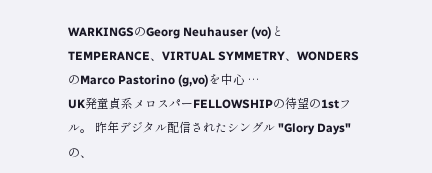WARKINGSのGeorg Neuhauser (vo)とTEMPERANCE、VIRTUAL SYMMETRY、WONDERSのMarco Pastorino (g,vo)を中心 …
UK発童貞系メロスパーFELLOWSHIPの待望の1stフル。 昨年デジタル配信されたシングル "Glory Days" の、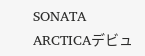SONATA ARCTICAデビュ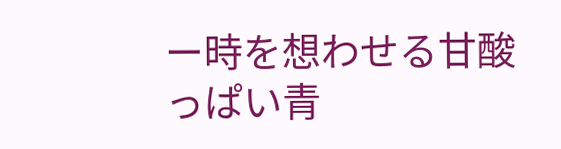ー時を想わせる甘酸っぱい青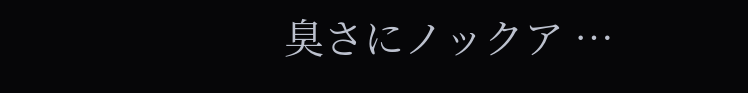臭さにノックア …